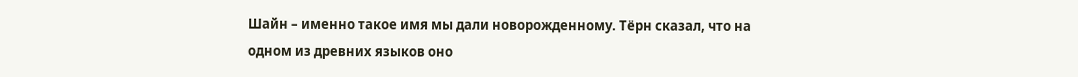Шайн – именно такое имя мы дали новорожденному. Тёрн сказал, что на одном из древних языков оно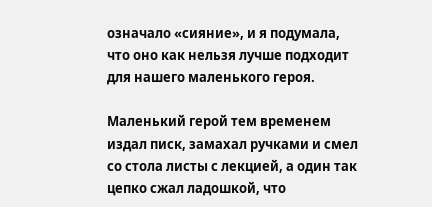означало «сияние», и я подумала, что оно как нельзя лучше подходит для нашего маленького героя.

Маленький герой тем временем издал писк, замахал ручками и смел со стола листы с лекцией, а один так цепко сжал ладошкой, что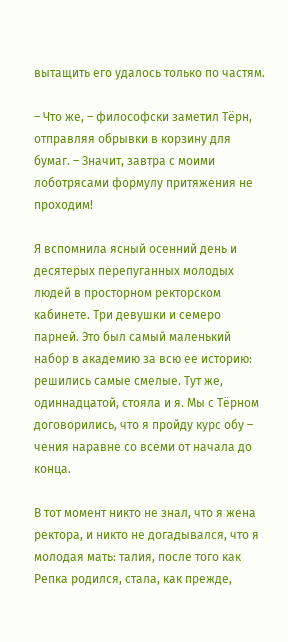вытащить его удалось только по частям.

– Что же, – философски заметил Тёрн, отправляя обрывки в корзину для бумаг. – Значит, завтра с моими лоботрясами формулу притяжения не проходим!

Я вспомнила ясный осенний день и десятерых перепуганных молодых людей в просторном ректорском кабинете. Три девушки и семеро парней. Это был самый маленький набор в академию за всю ее историю: решились самые смелые. Тут же, одиннадцатой, стояла и я. Мы с Тёрном договорились, что я пройду курс обу – чения наравне со всеми от начала до конца.

В тот момент никто не знал, что я жена ректора, и никто не догадывался, что я молодая мать: талия, после того как Репка родился, стала, как прежде,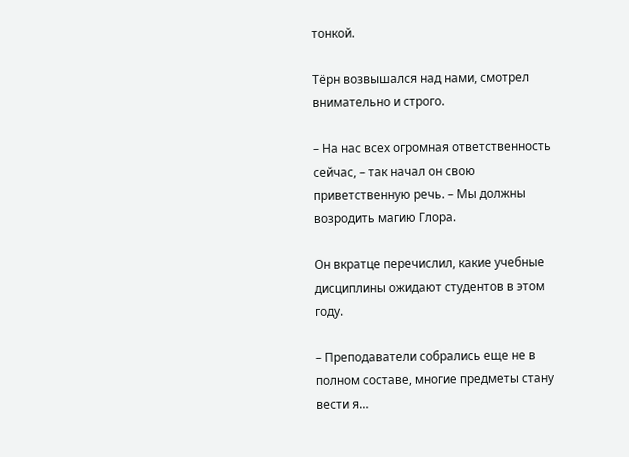тонкой.

Тёрн возвышался над нами, смотрел внимательно и строго.

– На нас всех огромная ответственность сейчас, – так начал он свою приветственную речь. – Мы должны возродить магию Глора.

Он вкратце перечислил, какие учебные дисциплины ожидают студентов в этом году.

– Преподаватели собрались еще не в полном составе, многие предметы стану вести я…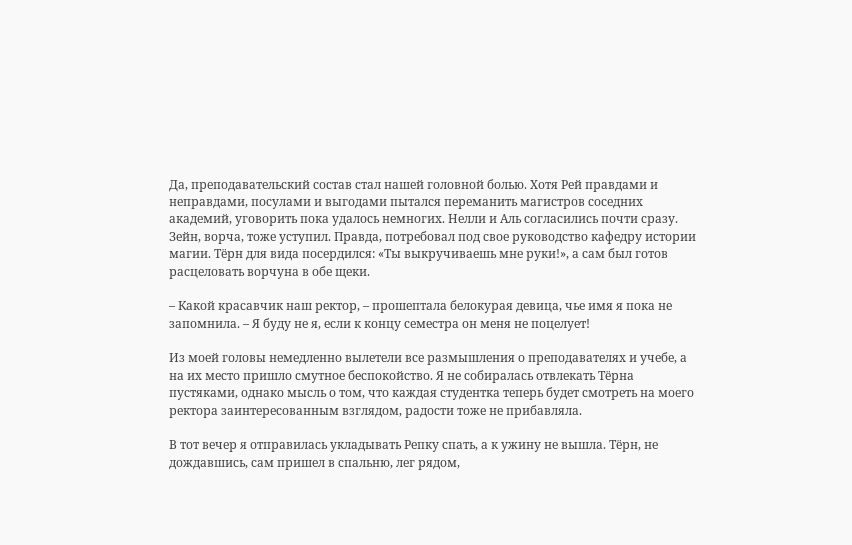Да, преподавательский состав стал нашей головной болью. Хотя Рей правдами и неправдами, посулами и выгодами пытался переманить магистров соседних академий, уговорить пока удалось немногих. Нелли и Аль согласились почти сразу. Зейн, ворча, тоже уступил. Правда, потребовал под свое руководство кафедру истории магии. Тёрн для вида посердился: «Ты выкручиваешь мне руки!», а сам был готов расцеловать ворчуна в обе щеки.

– Какой красавчик наш ректор, – прошептала белокурая девица, чье имя я пока не запомнила. – Я буду не я, если к концу семестра он меня не поцелует!

Из моей головы немедленно вылетели все размышления о преподавателях и учебе, а на их место пришло смутное беспокойство. Я не собиралась отвлекать Тёрна пустяками, однако мысль о том, что каждая студентка теперь будет смотреть на моего ректора заинтересованным взглядом, радости тоже не прибавляла.

В тот вечер я отправилась укладывать Репку спать, а к ужину не вышла. Тёрн, не дождавшись, сам пришел в спальню, лег рядом,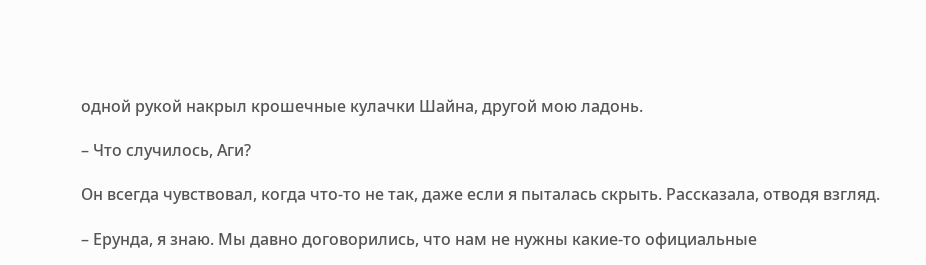одной рукой накрыл крошечные кулачки Шайна, другой мою ладонь.

– Что случилось, Аги?

Он всегда чувствовал, когда что-то не так, даже если я пыталась скрыть. Рассказала, отводя взгляд.

– Ерунда, я знаю. Мы давно договорились, что нам не нужны какие-то официальные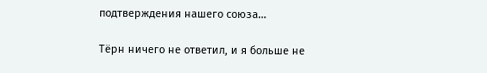подтверждения нашего союза…

Тёрн ничего не ответил, и я больше не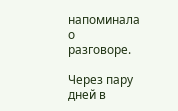напоминала о разговоре.

Через пару дней в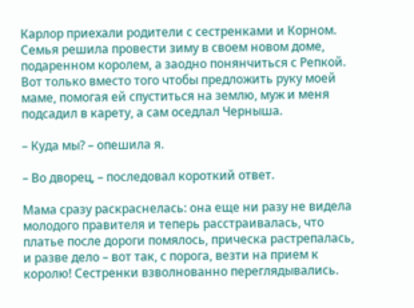Карлор приехали родители с сестренками и Корном. Семья решила провести зиму в своем новом доме, подаренном королем, а заодно понянчиться с Репкой. Вот только вместо того чтобы предложить руку моей маме, помогая ей спуститься на землю, муж и меня подсадил в карету, а сам оседлал Черныша.

– Куда мы? – опешила я.

– Во дворец, – последовал короткий ответ.

Мама сразу раскраснелась: она еще ни разу не видела молодого правителя и теперь расстраивалась, что платье после дороги помялось, прическа растрепалась, и разве дело – вот так, с порога, везти на прием к королю! Сестренки взволнованно переглядывались.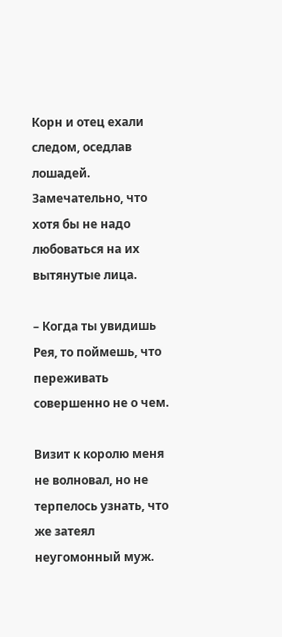Корн и отец ехали следом, оседлав лошадей. Замечательно, что хотя бы не надо любоваться на их вытянутые лица.

– Когда ты увидишь Рея, то поймешь, что переживать совершенно не о чем.

Визит к королю меня не волновал, но не терпелось узнать, что же затеял неугомонный муж.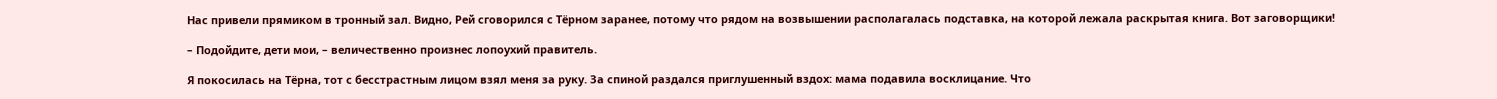Нас привели прямиком в тронный зал. Видно, Рей сговорился с Тёрном заранее, потому что рядом на возвышении располагалась подставка, на которой лежала раскрытая книга. Вот заговорщики!

– Подойдите, дети мои, – величественно произнес лопоухий правитель.

Я покосилась на Тёрна, тот с бесстрастным лицом взял меня за руку. За спиной раздался приглушенный вздох: мама подавила восклицание. Что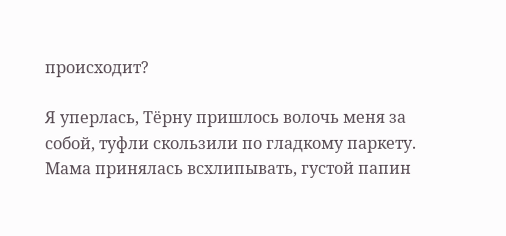происходит?

Я уперлась, Тёрну пришлось волочь меня за собой, туфли скользили по гладкому паркету. Мама принялась всхлипывать, густой папин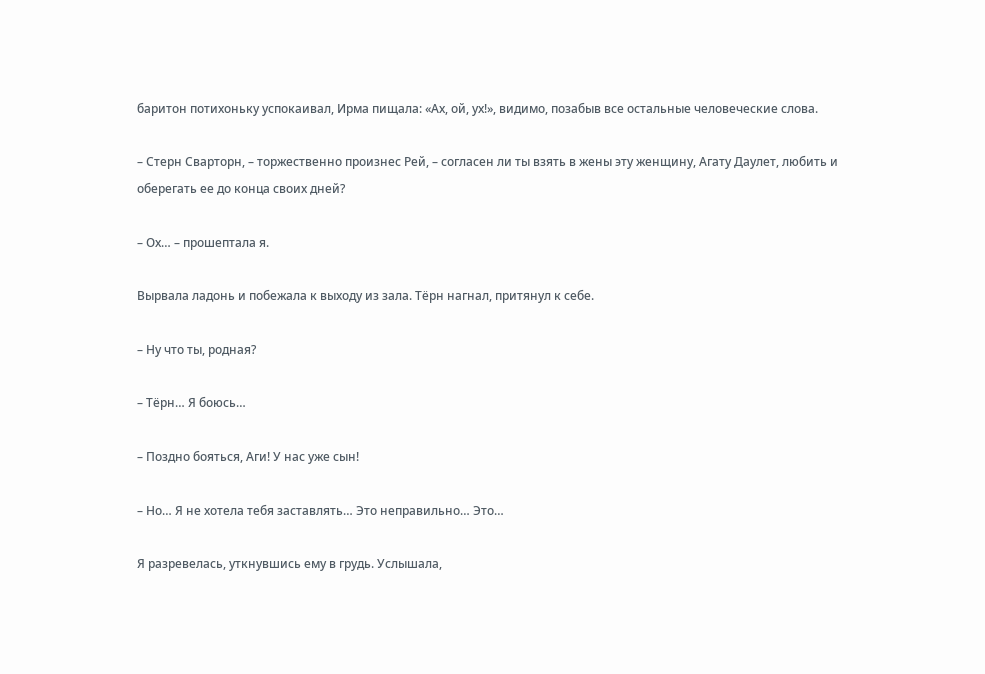баритон потихоньку успокаивал, Ирма пищала: «Ах, ой, ух!», видимо, позабыв все остальные человеческие слова.

– Стерн Сварторн, – торжественно произнес Рей, – согласен ли ты взять в жены эту женщину, Агату Даулет, любить и оберегать ее до конца своих дней?

– Ох… – прошептала я.

Вырвала ладонь и побежала к выходу из зала. Тёрн нагнал, притянул к себе.

– Ну что ты, родная?

– Тёрн… Я боюсь…

– Поздно бояться, Аги! У нас уже сын!

– Но… Я не хотела тебя заставлять… Это неправильно… Это…

Я разревелась, уткнувшись ему в грудь. Услышала,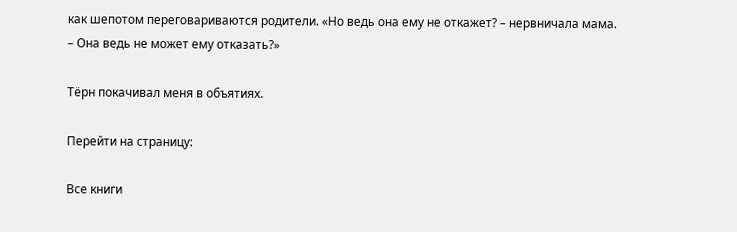как шепотом переговариваются родители. «Но ведь она ему не откажет? – нервничала мама. – Она ведь не может ему отказать?»

Тёрн покачивал меня в объятиях.

Перейти на страницу:

Все книги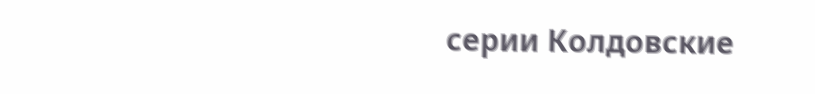серии Колдовские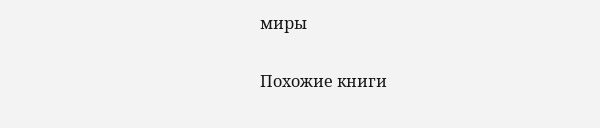миры

Похожие книги